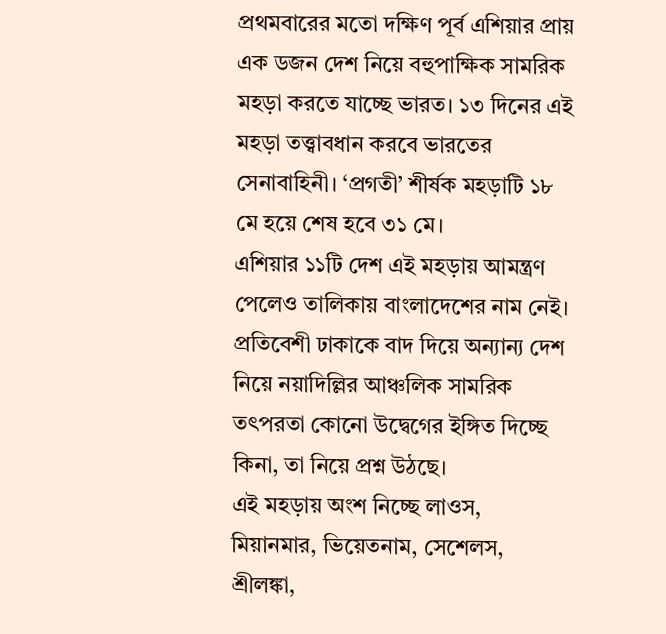প্রথমবারের মতো দক্ষিণ পূর্ব এশিয়ার প্রায় এক ডজন দেশ নিয়ে বহুপাক্ষিক সামরিক মহড়া করতে যাচ্ছে ভারত। ১৩ দিনের এই মহড়া তত্ত্বাবধান করবে ভারতের সেনাবাহিনী। ‘প্রগতী’ শীর্ষক মহড়াটি ১৮ মে হয়ে শেষ হবে ৩১ মে।
এশিয়ার ১১টি দেশ এই মহড়ায় আমন্ত্রণ পেলেও তালিকায় বাংলাদেশের নাম নেই। প্রতিবেশী ঢাকাকে বাদ দিয়ে অন্যান্য দেশ নিয়ে নয়াদিল্লির আঞ্চলিক সামরিক তৎপরতা কোনো উদ্বেগের ইঙ্গিত দিচ্ছে কিনা, তা নিয়ে প্রশ্ন উঠছে।
এই মহড়ায় অংশ নিচ্ছে লাওস, মিয়ানমার, ভিয়েতনাম, সেশেলস, শ্রীলঙ্কা,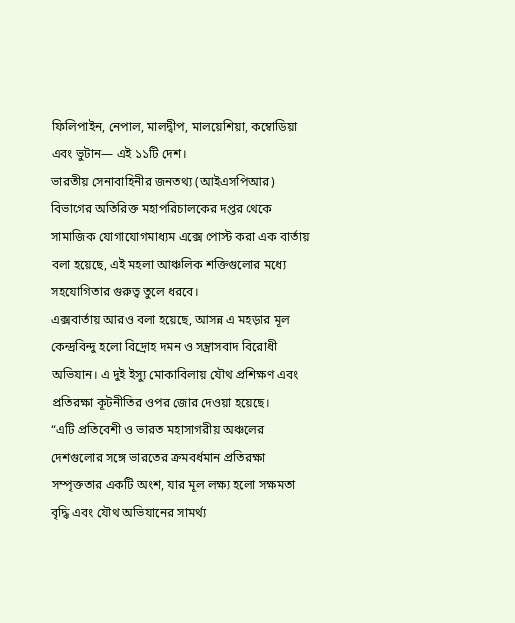ফিলিপাইন, নেপাল, মালদ্বীপ, মালয়েশিয়া, কম্বোডিয়া এবং ভুটান— এই ১১টি দেশ।
ভারতীয় সেনাবাহিনীর জনতথ্য (আইএসপিআর) বিভাগের অতিরিক্ত মহাপরিচালকের দপ্তর থেকে সামাজিক যোগাযোগমাধ্যম এক্সে পোস্ট করা এক বার্তায় বলা হয়েছে, এই মহলা আঞ্চলিক শক্তিগুলোর মধ্যে সহযোগিতার গুরুত্ব তুলে ধরবে।
এক্সবার্তায় আরও বলা হয়েছে, আসন্ন এ মহড়ার মূল কেন্দ্রবিন্দু হলো বিদ্রোহ দমন ও সন্ত্রাসবাদ বিরোধী অভিযান। এ দুই ইস্যু মোকাবিলায় যৌথ প্রশিক্ষণ এবং প্রতিরক্ষা কূটনীতির ওপর জোর দেওয়া হয়েছে।
“এটি প্রতিবেশী ও ভারত মহাসাগরীয় অঞ্চলের দেশগুলোর সঙ্গে ভারতের ক্রমবর্ধমান প্রতিরক্ষা সম্পৃক্ততার একটি অংশ, যার মূল লক্ষ্য হলো সক্ষমতা বৃদ্ধি এবং যৌথ অভিযানের সামর্থ্য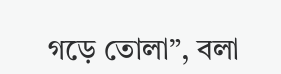গড়ে তোলা”, বলা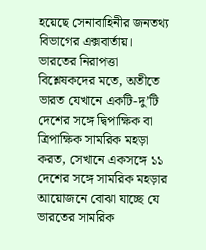হয়েছে সেনাবাহিনীর জনতথ্য বিভাগের এক্সবার্তায়।
ভারতের নিরাপত্তা বিশ্লেষকদের মতে, অতীতে ভারত যেখানে একটি-দু’টি দেশের সঙ্গে দ্বিপাক্ষিক বা ত্রিপাক্ষিক সামরিক মহড়া করত, সেখানে একসঙ্গে ১১ দেশের সঙ্গে সামরিক মহড়ার আয়োজনে বোঝা যাচ্ছে যে ভারতের সামরিক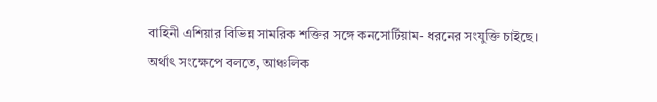বাহিনী এশিয়ার বিভিন্ন সামরিক শক্তির সঙ্গে কনসোর্টিয়াম- ধরনের সংযুক্তি চাইছে।
অর্থাৎ সংক্ষেপে বলতে, আঞ্চলিক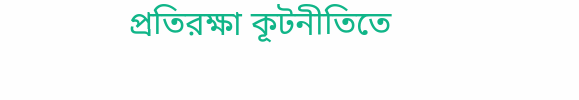প্রতিরক্ষা কূটনীতিতে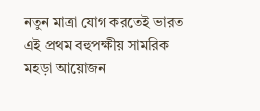নতুন মাত্রা যোগ করতেই ভারত এই প্রথম বহুপক্ষীয় সামরিক মহড়া আয়োজন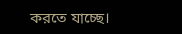করতে যাচ্ছে।